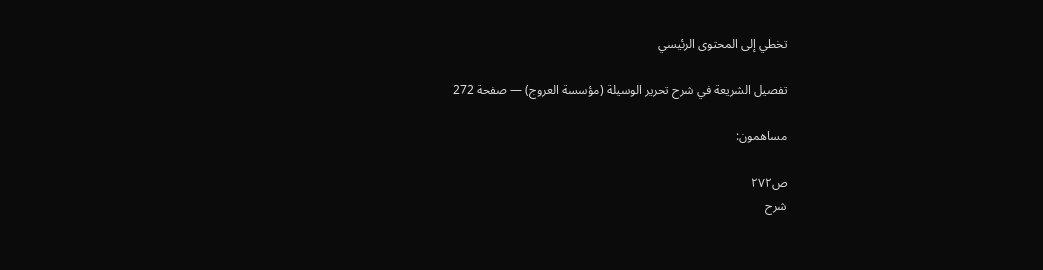تخطي إلى المحتوى الرئيسي

تفصيل الشريعة في شرح تحرير الوسيلة (مؤسسة العروج) — صفحة 272

مساهمون:

ص٢٧٢
شرح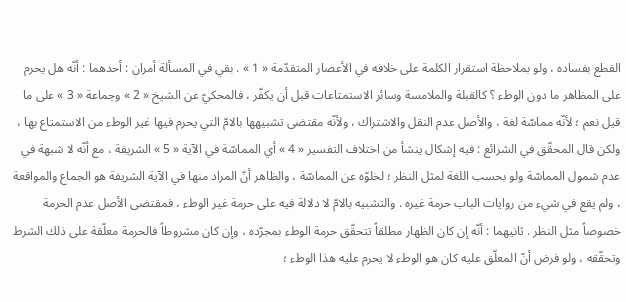القطع بفساده ، ولو بملاحظة استقرار الكلمة على خلافه في الأعصار المتقدّمة « 1 » . بقي في المسألة أمران : أحدهما : أنّه هل يحرم على المظاهر ما دون الوطء ؟ كالقبلة والملامسة وسائر الاستمتاعات قبل أن يكفّر ، فالمحكيّ عن الشيخ « 2 » وجماعة « 3 » على ما قيل نعم ؛ لأنّه مماسّة لغة ، والأصل عدم النقل والاشتراك ، ولأنّه مقتضى تشبيهها بالامّ التي يحرم فيها غير الوطء من الاستمتاع بها ، ولكن قال المحقّق في الشرائع : فيه إشكال ينشأ من اختلاف التفسير « 4 » أي المماسّة في الآية « 5 » الشريفة ، مع أنّه لا شبهة في عدم شمول المماسّة ولو بحسب اللغة لمثل النظر ؛ لخلوّه عن المماسّة ، والظاهر أنّ المراد منها في الآية الشريفة هو الجماع والمواقعة ، ولم يقع في شيء من روايات الباب حرمة غيره . والتشبيه بالامّ لا دلالة فيه على حرمة غير الوطء ، فمقتضى الأصل عدم الحرمة خصوصاً مثل النظر . ثانيهما : أنّه إن كان الظهار مطلقاً تتحقّق حرمة الوطء بمجرّده ، وإن كان مشروطاً فالحرمة معلّقة على ذلك الشرط وتحقّقه ، ولو فرض أنّ المعلّق عليه كان هو الوطء لا يحرم عليه هذا الوطء ؛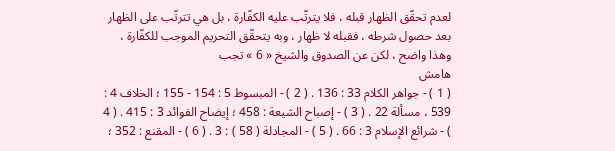لعدم تحقّق الظهار قبله ، فلا يترتّب عليه الكفّارة ، بل هي تترتّب على الظهار بعد حصول شرطه ، فقبله لا ظهار ، وبه يتحقّق التحريم الموجب للكفّارة ، وهذا واضح ، لكن عن الصدوق والشيخ « 6 » تجب
هامش
( 1 ) - جواهر الكلام 33 : 136 . ( 2 ) - المبسوط 5 : 154 - 155 ؛ الخلاف 4 : 539 ، مسألة 22 . ( 3 ) - إصباح الشيعة : 458 ؛ إيضاح الفوائد 3 : 415 . ( 4 ) - شرائع الإسلام 3 : 66 . ( 5 ) - المجادلة ( 58 ) : 3 . ( 6 ) - المقنع : 352 ؛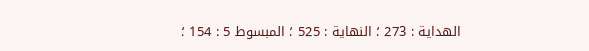الهداية : 273 ؛ النهاية : 525 ؛ المبسوط 5 : 154 ؛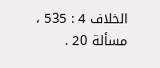الخلاف 4 : 535 ، مسألة 20 .